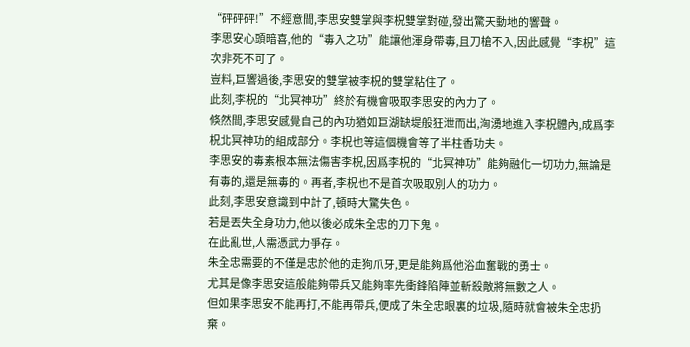“砰砰砰!”不經意間,李思安雙掌與李柷雙掌對碰,發出驚天動地的響聲。
李思安心頭暗喜,他的“毒入之功”能讓他渾身帶毒,且刀槍不入,因此感覺“李柷”這次非死不可了。
豈料,巨響過後,李思安的雙掌被李柷的雙掌粘住了。
此刻,李柷的“北冥神功”終於有機會吸取李思安的內力了。
倏然間,李思安感覺自己的內功猶如巨湖缺堤般狂泄而出,洶湧地進入李柷體內,成爲李柷北冥神功的組成部分。李柷也等這個機會等了半柱香功夫。
李思安的毒素根本無法傷害李柷,因爲李柷的“北冥神功”能夠融化一切功力,無論是有毒的,還是無毒的。再者,李柷也不是首次吸取別人的功力。
此刻,李思安意識到中計了,頓時大驚失色。
若是丟失全身功力,他以後必成朱全忠的刀下鬼。
在此亂世,人需憑武力爭存。
朱全忠需要的不僅是忠於他的走狗爪牙,更是能夠爲他浴血奮戰的勇士。
尤其是像李思安這般能夠帶兵又能夠率先衝鋒陷陣並斬殺敵將無數之人。
但如果李思安不能再打,不能再帶兵,便成了朱全忠眼裏的垃圾,隨時就會被朱全忠扔棄。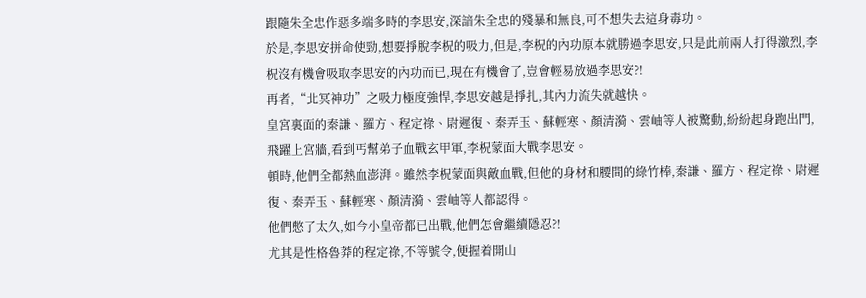跟隨朱全忠作惡多端多時的李思安,深諳朱全忠的殘暴和無良,可不想失去這身毒功。
於是,李思安拼命使勁,想要掙脫李柷的吸力,但是,李柷的內功原本就勝過李思安,只是此前兩人打得激烈,李柷沒有機會吸取李思安的內功而已,現在有機會了,豈會輕易放過李思安?!
再者,“北冥神功”之吸力極度強悍,李思安越是掙扎,其內力流失就越快。
皇宮裏面的秦謙、羅方、程定祿、尉遲復、秦弄玉、蘇輕寒、顏清漪、雲岫等人被驚動,紛紛起身跑出門,飛躍上宮牆,看到丐幫弟子血戰玄甲軍,李柷蒙面大戰李思安。
頓時,他們全都熱血澎湃。雖然李柷蒙面與敵血戰,但他的身材和腰間的綠竹棒,秦謙、羅方、程定祿、尉遲復、秦弄玉、蘇輕寒、顏清漪、雲岫等人都認得。
他們憋了太久,如今小皇帝都已出戰,他們怎會繼續隱忍?!
尤其是性格魯莽的程定祿,不等號令,便握着開山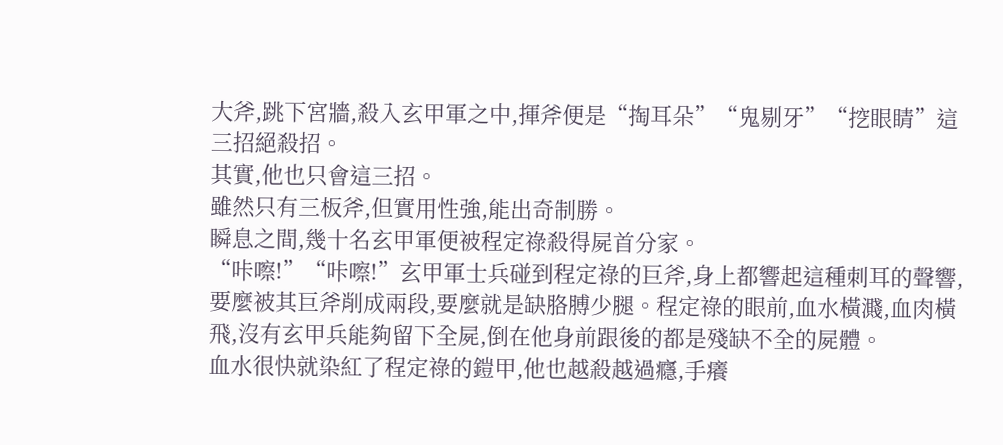大斧,跳下宮牆,殺入玄甲軍之中,揮斧便是“掏耳朵”“鬼剔牙”“挖眼睛”這三招絕殺招。
其實,他也只會這三招。
雖然只有三板斧,但實用性強,能出奇制勝。
瞬息之間,幾十名玄甲軍便被程定祿殺得屍首分家。
“咔嚓!”“咔嚓!”玄甲軍士兵碰到程定祿的巨斧,身上都響起這種刺耳的聲響,要麼被其巨斧削成兩段,要麼就是缺胳膊少腿。程定祿的眼前,血水橫濺,血肉橫飛,沒有玄甲兵能夠留下全屍,倒在他身前跟後的都是殘缺不全的屍體。
血水很快就染紅了程定祿的鎧甲,他也越殺越過癮,手癢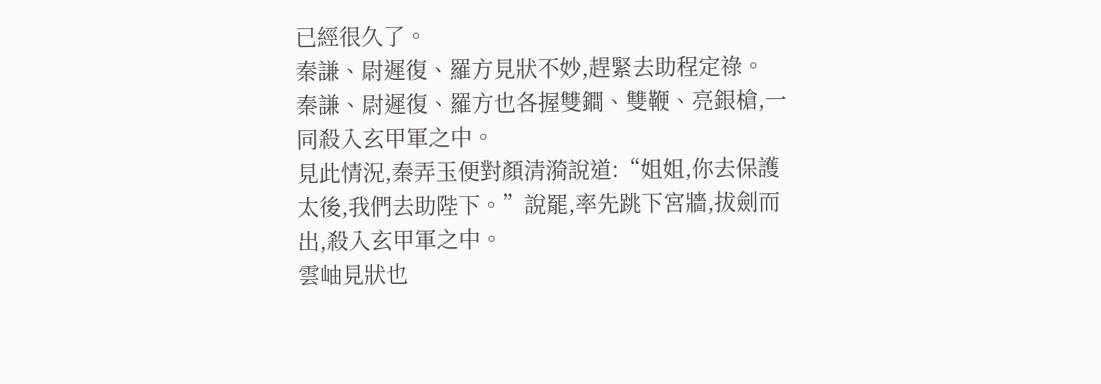已經很久了。
秦謙、尉遲復、羅方見狀不妙,趕緊去助程定祿。
秦謙、尉遲復、羅方也各握雙鐧、雙鞭、亮銀槍,一同殺入玄甲軍之中。
見此情況,秦弄玉便對顏清漪說道:“姐姐,你去保護太後,我們去助陛下。”說罷,率先跳下宮牆,拔劍而出,殺入玄甲軍之中。
雲岫見狀也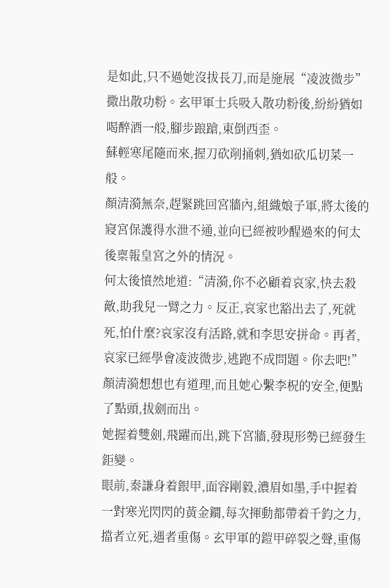是如此,只不過她沒拔長刀,而是施展“凌波微步”撒出散功粉。玄甲軍士兵吸入散功粉後,紛紛猶如喝醉酒一般,腳步踉蹌,東倒西歪。
蘇輕寒尾隨而來,握刀砍削捅刺,猶如砍瓜切菜一般。
顏清漪無奈,趕緊跳回宮牆內,組織娘子軍,將太後的寢宮保護得水泄不通,並向已經被吵醒過來的何太後稟報皇宮之外的情況。
何太後憤然地道:“清漪,你不必顧着哀家,快去殺敵,助我兒一臂之力。反正,哀家也豁出去了,死就死,怕什麼?哀家沒有活路,就和李思安拼命。再者,哀家已經學會凌波微步,逃跑不成問題。你去吧!”顏清漪想想也有道理,而且她心繫李柷的安全,便點了點頭,拔劍而出。
她握着雙劍,飛躍而出,跳下宮牆,發現形勢已經發生鉅變。
眼前,秦謙身着銀甲,面容剛毅,濃眉如墨,手中握着一對寒光閃閃的黃金鐧,每次揮動都帶着千鈞之力,擋者立死,遇者重傷。玄甲軍的鎧甲碎裂之聲,重傷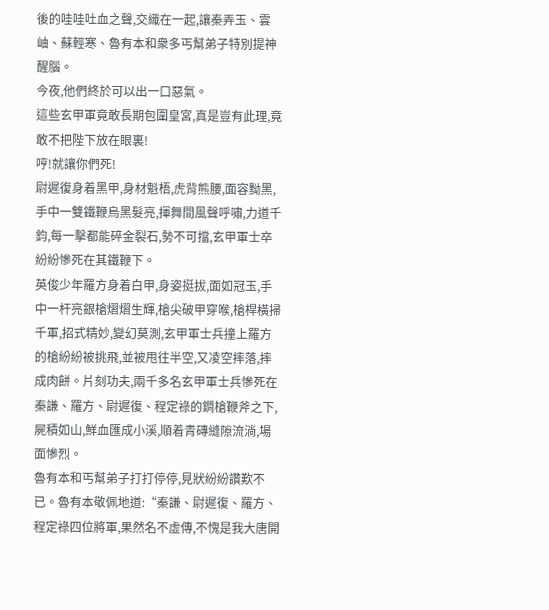後的哇哇吐血之聲,交織在一起,讓秦弄玉、雲岫、蘇輕寒、魯有本和衆多丐幫弟子特別提神醒腦。
今夜,他們終於可以出一口惡氣。
這些玄甲軍竟敢長期包圍皇宮,真是豈有此理,竟敢不把陛下放在眼裏!
哼!就讓你們死!
尉遲復身着黑甲,身材魁梧,虎背熊腰,面容黝黑,手中一雙鐵鞭烏黑髮亮,揮舞間風聲呼嘯,力道千鈞,每一擊都能碎金裂石,勢不可擋,玄甲軍士卒紛紛慘死在其鐵鞭下。
英俊少年羅方身着白甲,身姿挺拔,面如冠玉,手中一杆亮銀槍熠熠生輝,槍尖破甲穿喉,槍桿橫掃千軍,招式精妙,變幻莫測,玄甲軍士兵撞上羅方的槍紛紛被挑飛,並被甩往半空,又凌空摔落,摔成肉餅。片刻功夫,兩千多名玄甲軍士兵慘死在秦謙、羅方、尉遲復、程定祿的鐧槍鞭斧之下,屍積如山,鮮血匯成小溪,順着青磚縫隙流淌,場面慘烈。
魯有本和丐幫弟子打打停停,見狀紛紛讚歎不已。魯有本敬佩地道:“秦謙、尉遲復、羅方、程定祿四位將軍,果然名不虛傳,不愧是我大唐開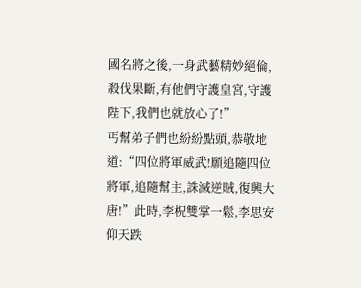國名將之後,一身武藝精妙絕倫,殺伐果斷,有他們守護皇宮,守護陛下,我們也就放心了!”
丐幫弟子們也紛紛點頭,恭敬地道:“四位將軍威武!願追隨四位將軍,追隨幫主,誅滅逆賊,復興大唐!”此時,李柷雙掌一鬆,李思安仰天跌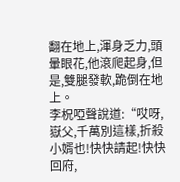翻在地上,渾身乏力,頭暈眼花,他滾爬起身,但是,雙腿發軟,跪倒在地上。
李柷啞聲說道:“哎呀,嶽父,千萬別這樣,折殺小婿也!快快請起!快快回府,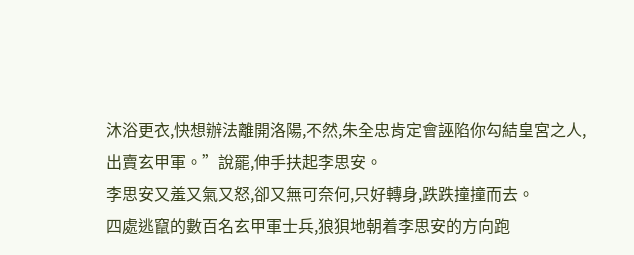沐浴更衣,快想辦法離開洛陽,不然,朱全忠肯定會誣陷你勾結皇宮之人,出賣玄甲軍。”說罷,伸手扶起李思安。
李思安又羞又氣又怒,卻又無可奈何,只好轉身,跌跌撞撞而去。
四處逃竄的數百名玄甲軍士兵,狼狽地朝着李思安的方向跑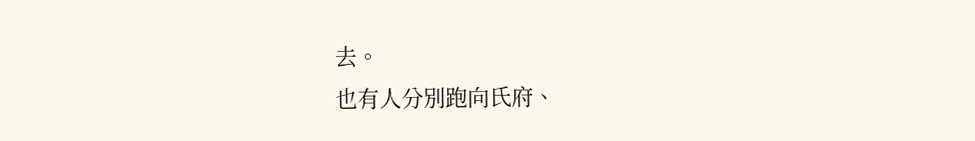去。
也有人分別跑向氏府、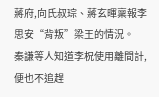蔣府,向氏叔琮、蔣玄暉稟報李思安“背叛”梁王的情況。
秦謙等人知道李柷使用離間計,便也不追趕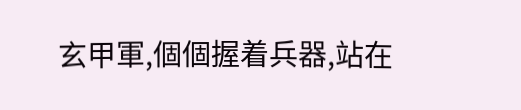玄甲軍,個個握着兵器,站在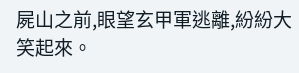屍山之前,眼望玄甲軍逃離,紛紛大笑起來。